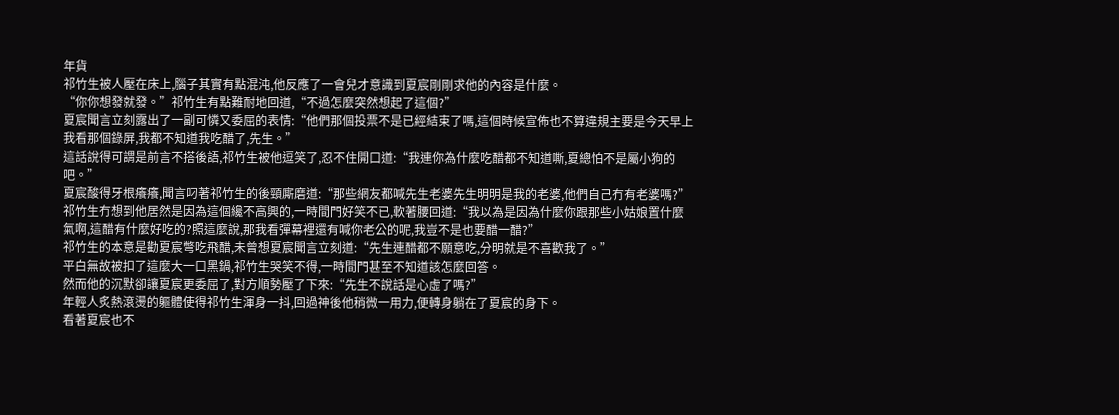年貨
祁竹生被人壓在床上,腦子其實有點混沌,他反應了一會兒才意識到夏宸剛剛求他的內容是什麼。
“你你想發就發。”祁竹生有點難耐地回道,“不過怎麼突然想起了這個?”
夏宸聞言立刻露出了一副可憐又委屈的表情:“他們那個投票不是已經結束了嗎,這個時候宣佈也不算違規主要是今天早上我看那個錄屏,我都不知道我吃醋了,先生。”
這話說得可謂是前言不搭後語,祁竹生被他逗笑了,忍不住開口道:“我連你為什麼吃醋都不知道嘶,夏總怕不是屬小狗的吧。”
夏宸酸得牙根癢癢,聞言叼著祁竹生的後頸廝磨道:“那些網友都喊先生老婆先生明明是我的老婆,他們自己冇有老婆嗎?”
祁竹生冇想到他居然是因為這個纔不高興的,一時間門好笑不已,軟著腰回道:“我以為是因為什麼你跟那些小姑娘置什麼氣啊,這醋有什麼好吃的?照這麼說,那我看彈幕裡還有喊你老公的呢,我豈不是也要醋一醋?”
祁竹生的本意是勸夏宸彆吃飛醋,未曾想夏宸聞言立刻道:“先生連醋都不願意吃,分明就是不喜歡我了。”
平白無故被扣了這麼大一口黑鍋,祁竹生哭笑不得,一時間門甚至不知道該怎麼回答。
然而他的沉默卻讓夏宸更委屈了,對方順勢壓了下來:“先生不說話是心虛了嗎?”
年輕人炙熱滾燙的軀體使得祁竹生渾身一抖,回過神後他稍微一用力,便轉身躺在了夏宸的身下。
看著夏宸也不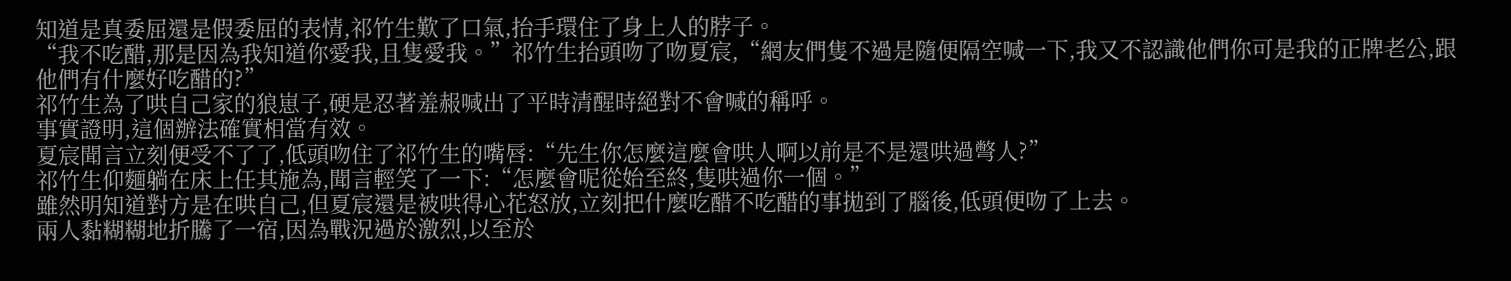知道是真委屈還是假委屈的表情,祁竹生歎了口氣,抬手環住了身上人的脖子。
“我不吃醋,那是因為我知道你愛我,且隻愛我。”祁竹生抬頭吻了吻夏宸,“網友們隻不過是隨便隔空喊一下,我又不認識他們你可是我的正牌老公,跟他們有什麼好吃醋的?”
祁竹生為了哄自己家的狼崽子,硬是忍著羞赧喊出了平時清醒時絕對不會喊的稱呼。
事實證明,這個辦法確實相當有效。
夏宸聞言立刻便受不了了,低頭吻住了祁竹生的嘴唇:“先生你怎麼這麼會哄人啊以前是不是還哄過彆人?”
祁竹生仰麵躺在床上任其施為,聞言輕笑了一下:“怎麼會呢從始至終,隻哄過你一個。”
雖然明知道對方是在哄自己,但夏宸還是被哄得心花怒放,立刻把什麼吃醋不吃醋的事拋到了腦後,低頭便吻了上去。
兩人黏糊糊地折騰了一宿,因為戰況過於激烈,以至於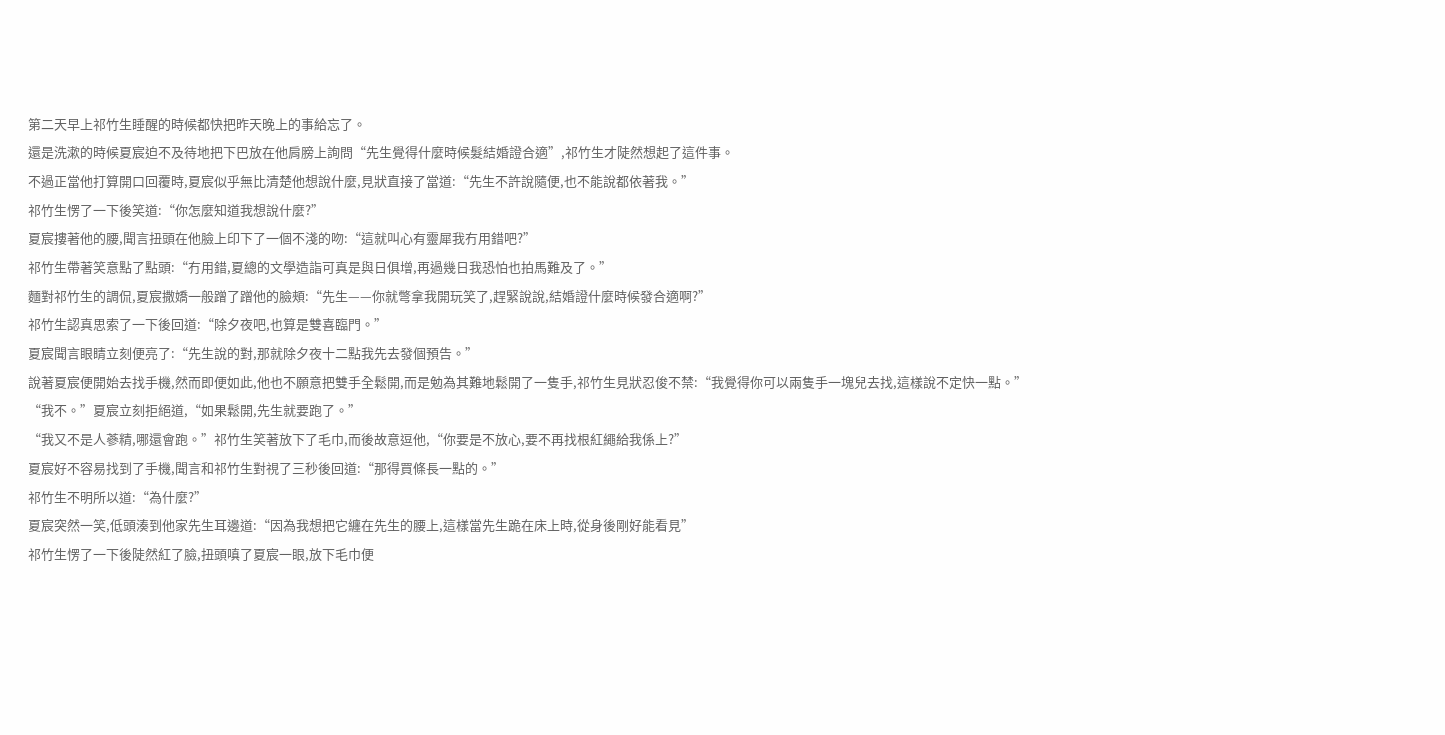第二天早上祁竹生睡醒的時候都快把昨天晚上的事給忘了。
還是洗漱的時候夏宸迫不及待地把下巴放在他肩膀上詢問“先生覺得什麼時候髮結婚證合適”,祁竹生才陡然想起了這件事。
不過正當他打算開口回覆時,夏宸似乎無比清楚他想說什麼,見狀直接了當道:“先生不許說隨便,也不能說都依著我。”
祁竹生愣了一下後笑道:“你怎麼知道我想說什麼?”
夏宸摟著他的腰,聞言扭頭在他臉上印下了一個不淺的吻:“這就叫心有靈犀我冇用錯吧?”
祁竹生帶著笑意點了點頭:“冇用錯,夏總的文學造詣可真是與日俱增,再過幾日我恐怕也拍馬難及了。”
麵對祁竹生的調侃,夏宸撒嬌一般蹭了蹭他的臉頰:“先生——你就彆拿我開玩笑了,趕緊說說,結婚證什麼時候發合適啊?”
祁竹生認真思索了一下後回道:“除夕夜吧,也算是雙喜臨門。”
夏宸聞言眼睛立刻便亮了:“先生說的對,那就除夕夜十二點我先去發個預告。”
說著夏宸便開始去找手機,然而即便如此,他也不願意把雙手全鬆開,而是勉為其難地鬆開了一隻手,祁竹生見狀忍俊不禁:“我覺得你可以兩隻手一塊兒去找,這樣說不定快一點。”
“我不。”夏宸立刻拒絕道,“如果鬆開,先生就要跑了。”
“我又不是人蔘精,哪還會跑。”祁竹生笑著放下了毛巾,而後故意逗他,“你要是不放心,要不再找根紅繩給我係上?”
夏宸好不容易找到了手機,聞言和祁竹生對視了三秒後回道:“那得買條長一點的。”
祁竹生不明所以道:“為什麼?”
夏宸突然一笑,低頭湊到他家先生耳邊道:“因為我想把它纏在先生的腰上,這樣當先生跪在床上時,從身後剛好能看見”
祁竹生愣了一下後陡然紅了臉,扭頭嗔了夏宸一眼,放下毛巾便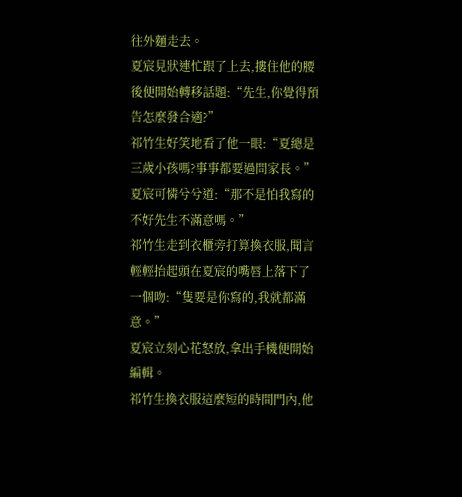往外麵走去。
夏宸見狀連忙跟了上去,摟住他的腰後便開始轉移話題:“先生,你覺得預告怎麼發合適?”
祁竹生好笑地看了他一眼:“夏總是三歲小孩嗎?事事都要過問家長。”
夏宸可憐兮兮道:“那不是怕我寫的不好先生不滿意嗎。”
祁竹生走到衣櫃旁打算換衣服,聞言輕輕抬起頭在夏宸的嘴唇上落下了一個吻:“隻要是你寫的,我就都滿意。”
夏宸立刻心花怒放,拿出手機便開始編輯。
祁竹生換衣服這麼短的時間門內,他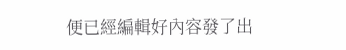便已經編輯好內容發了出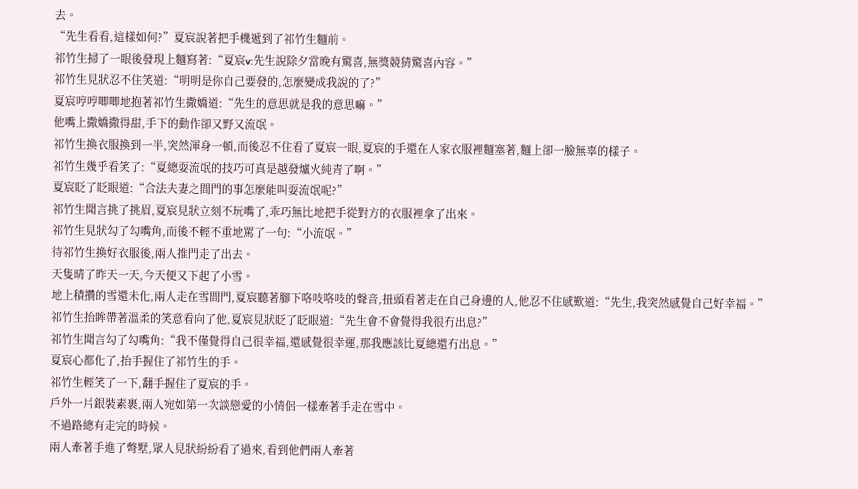去。
“先生看看,這樣如何?”夏宸說著把手機遞到了祁竹生麵前。
祁竹生掃了一眼後發現上麵寫著:“夏宸v:先生說除夕當晚有驚喜,無獎競猜驚喜內容。”
祁竹生見狀忍不住笑道:“明明是你自己要發的,怎麼變成我說的了?”
夏宸哼哼唧唧地抱著祁竹生撒嬌道:“先生的意思就是我的意思嘛。”
他嘴上撒嬌撒得甜,手下的動作卻又野又流氓。
祁竹生換衣服換到一半,突然渾身一頓,而後忍不住看了夏宸一眼,夏宸的手還在人家衣服裡麵塞著,麵上卻一臉無辜的樣子。
祁竹生幾乎看笑了:“夏總耍流氓的技巧可真是越發爐火純青了啊。”
夏宸眨了眨眼道:“合法夫妻之間門的事怎麼能叫耍流氓呢?”
祁竹生聞言挑了挑眉,夏宸見狀立刻不玩嘴了,乖巧無比地把手從對方的衣服裡拿了出來。
祁竹生見狀勾了勾嘴角,而後不輕不重地罵了一句:“小流氓。”
待祁竹生換好衣服後,兩人推門走了出去。
天隻晴了昨天一天,今天便又下起了小雪。
地上積攢的雪還未化,兩人走在雪間門,夏宸聽著腳下咯吱咯吱的聲音,扭頭看著走在自己身邊的人,他忍不住感歎道:“先生,我突然感覺自己好幸福。”
祁竹生抬眸帶著溫柔的笑意看向了他,夏宸見狀眨了眨眼道:“先生會不會覺得我很冇出息?”
祁竹生聞言勾了勾嘴角:“我不僅覺得自己很幸福,還感覺很幸運,那我應該比夏總還冇出息。”
夏宸心都化了,抬手握住了祁竹生的手。
祁竹生輕笑了一下,翻手握住了夏宸的手。
戶外一片銀裝素裹,兩人宛如第一次談戀愛的小情侶一樣牽著手走在雪中。
不過路總有走完的時候。
兩人牽著手進了彆墅,眾人見狀紛紛看了過來,看到他們兩人牽著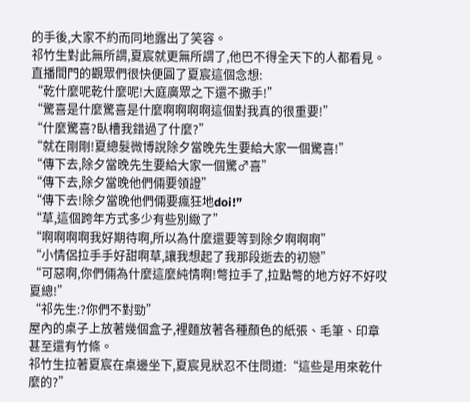的手後,大家不約而同地露出了笑容。
祁竹生對此無所謂,夏宸就更無所謂了,他巴不得全天下的人都看見。
直播間門的觀眾們很快便圓了夏宸這個念想:
“乾什麼呢乾什麼呢!大庭廣眾之下還不撒手!”
“驚喜是什麼驚喜是什麼啊啊啊啊這個對我真的很重要!”
“什麼驚喜?臥槽我錯過了什麼?”
“就在剛剛!夏總髮微博說除夕當晚先生要給大家一個驚喜!”
“傳下去,除夕當晚先生要給大家一個驚♂喜”
“傳下去,除夕當晚他們倆要領證”
“傳下去!除夕當晚他們倆要瘋狂地doi!”
“草,這個跨年方式多少有些別緻了”
“啊啊啊啊我好期待啊,所以為什麼還要等到除夕啊啊啊”
“小情侶拉手手好甜啊草,讓我想起了我那段逝去的初戀”
“可惡啊,你們倆為什麼這麼純情啊!彆拉手了,拉點彆的地方好不好哎夏總!”
“祁先生:?你們不對勁”
屋內的桌子上放著幾個盒子,裡麵放著各種顏色的紙張、毛筆、印章甚至還有竹條。
祁竹生拉著夏宸在桌邊坐下,夏宸見狀忍不住問道:“這些是用來乾什麼的?”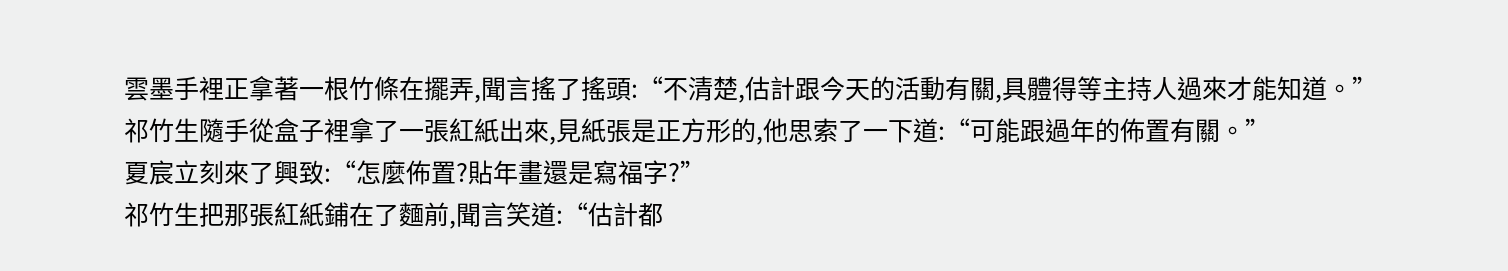雲墨手裡正拿著一根竹條在擺弄,聞言搖了搖頭:“不清楚,估計跟今天的活動有關,具體得等主持人過來才能知道。”
祁竹生隨手從盒子裡拿了一張紅紙出來,見紙張是正方形的,他思索了一下道:“可能跟過年的佈置有關。”
夏宸立刻來了興致:“怎麼佈置?貼年畫還是寫福字?”
祁竹生把那張紅紙鋪在了麵前,聞言笑道:“估計都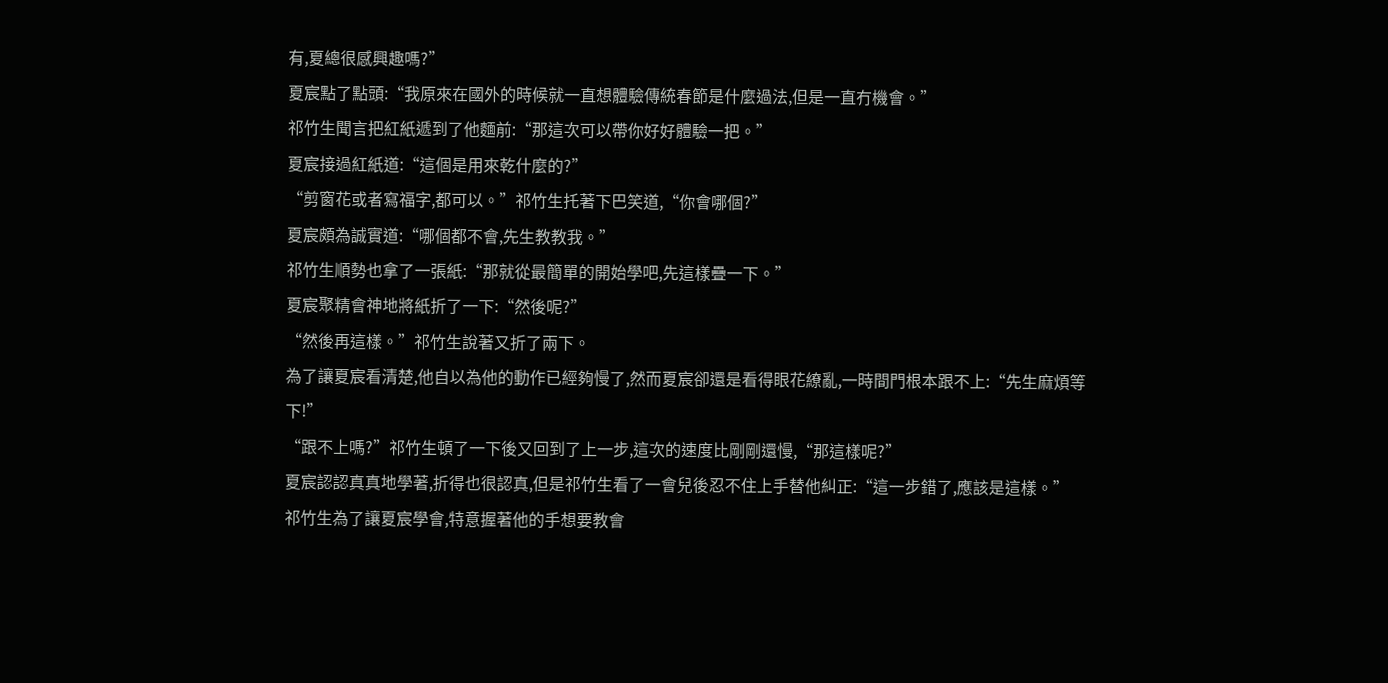有,夏總很感興趣嗎?”
夏宸點了點頭:“我原來在國外的時候就一直想體驗傳統春節是什麼過法,但是一直冇機會。”
祁竹生聞言把紅紙遞到了他麵前:“那這次可以帶你好好體驗一把。”
夏宸接過紅紙道:“這個是用來乾什麼的?”
“剪窗花或者寫福字,都可以。”祁竹生托著下巴笑道,“你會哪個?”
夏宸頗為誠實道:“哪個都不會,先生教教我。”
祁竹生順勢也拿了一張紙:“那就從最簡單的開始學吧,先這樣疊一下。”
夏宸聚精會神地將紙折了一下:“然後呢?”
“然後再這樣。”祁竹生說著又折了兩下。
為了讓夏宸看清楚,他自以為他的動作已經夠慢了,然而夏宸卻還是看得眼花繚亂,一時間門根本跟不上:“先生麻煩等下!”
“跟不上嗎?”祁竹生頓了一下後又回到了上一步,這次的速度比剛剛還慢,“那這樣呢?”
夏宸認認真真地學著,折得也很認真,但是祁竹生看了一會兒後忍不住上手替他糾正:“這一步錯了,應該是這樣。”
祁竹生為了讓夏宸學會,特意握著他的手想要教會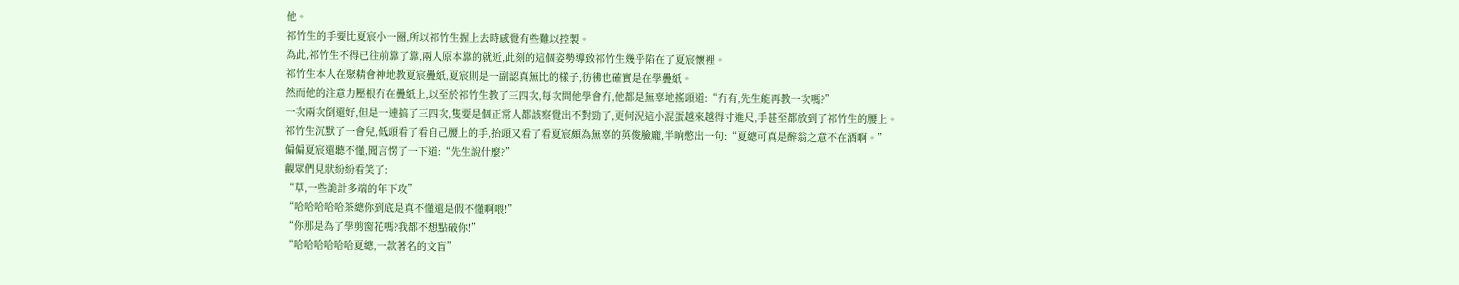他。
祁竹生的手要比夏宸小一圈,所以祁竹生握上去時感覺有些難以控製。
為此,祁竹生不得已往前靠了靠,兩人原本靠的就近,此刻的這個姿勢導致祁竹生幾乎陷在了夏宸懷裡。
祁竹生本人在聚精會神地教夏宸疊紙,夏宸則是一副認真無比的樣子,彷彿也確實是在學疊紙。
然而他的注意力壓根冇在疊紙上,以至於祁竹生教了三四次,每次問他學會冇,他都是無辜地搖頭道:“冇有,先生能再教一次嗎?”
一次兩次倒還好,但是一連搞了三四次,隻要是個正常人都該察覺出不對勁了,更何況這小混蛋越來越得寸進尺,手甚至都放到了祁竹生的腰上。
祁竹生沉默了一會兒,低頭看了看自己腰上的手,抬頭又看了看夏宸頗為無辜的英俊臉龐,半晌憋出一句:“夏總可真是醉翁之意不在酒啊。”
偏偏夏宸還聽不懂,聞言愣了一下道:“先生說什麼?”
觀眾們見狀紛紛看笑了:
“草,一些詭計多端的年下攻”
“哈哈哈哈哈茶總你到底是真不懂還是假不懂啊喂!”
“你那是為了學剪窗花嗎?我都不想點破你!”
“哈哈哈哈哈哈夏總,一款著名的文盲”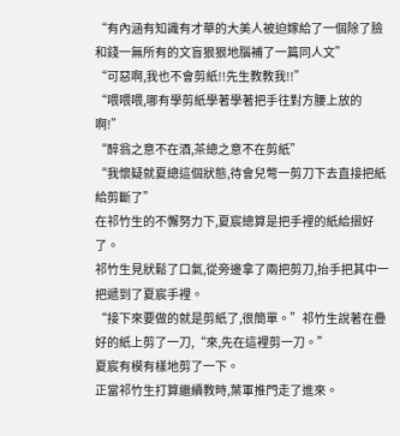“有內涵有知識有才華的大美人被迫嫁給了一個除了臉和錢一無所有的文盲狠狠地腦補了一篇同人文”
“可惡啊,我也不會剪紙!!先生教教我!!”
“喂喂喂,哪有學剪紙學著學著把手往對方腰上放的啊!”
“醉翁之意不在酒,茶總之意不在剪紙”
“我懷疑就夏總這個狀態,待會兒彆一剪刀下去直接把紙給剪斷了”
在祁竹生的不懈努力下,夏宸總算是把手裡的紙給摺好了。
祁竹生見狀鬆了口氣,從旁邊拿了兩把剪刀,抬手把其中一把遞到了夏宸手裡。
“接下來要做的就是剪紙了,很簡單。”祁竹生說著在疊好的紙上剪了一刀,“來,先在這裡剪一刀。”
夏宸有模有樣地剪了一下。
正當祁竹生打算繼續教時,葉軍推門走了進來。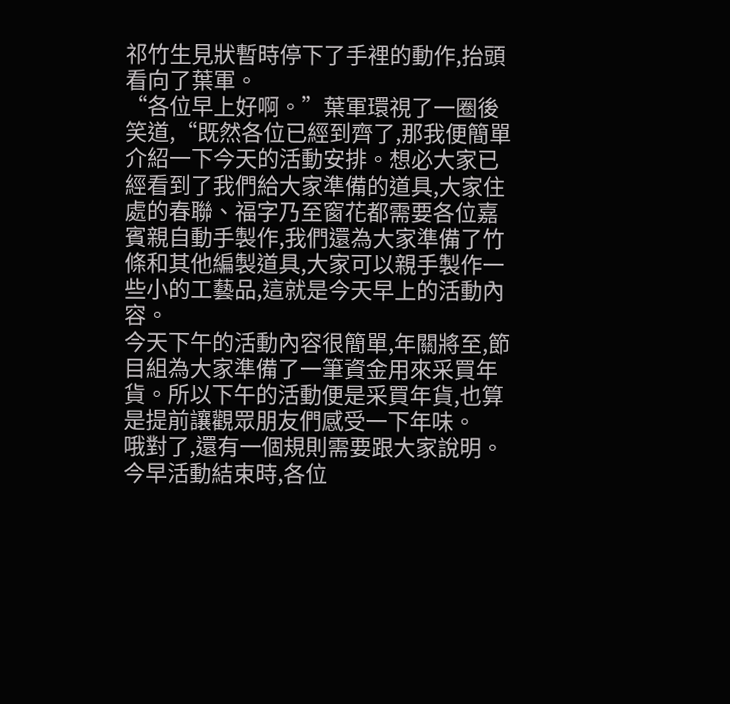祁竹生見狀暫時停下了手裡的動作,抬頭看向了葉軍。
“各位早上好啊。”葉軍環視了一圈後笑道,“既然各位已經到齊了,那我便簡單介紹一下今天的活動安排。想必大家已經看到了我們給大家準備的道具,大家住處的春聯、福字乃至窗花都需要各位嘉賓親自動手製作,我們還為大家準備了竹條和其他編製道具,大家可以親手製作一些小的工藝品,這就是今天早上的活動內容。
今天下午的活動內容很簡單,年關將至,節目組為大家準備了一筆資金用來采買年貨。所以下午的活動便是采買年貨,也算是提前讓觀眾朋友們感受一下年味。
哦對了,還有一個規則需要跟大家說明。今早活動結束時,各位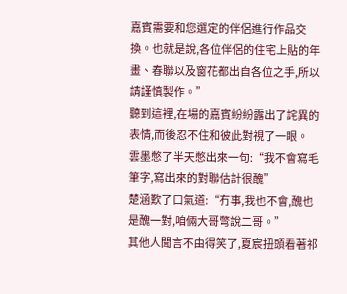嘉賓需要和您選定的伴侶進行作品交換。也就是說,各位伴侶的住宅上貼的年畫、春聯以及窗花都出自各位之手,所以請謹慎製作。”
聽到這裡,在場的嘉賓紛紛露出了詫異的表情,而後忍不住和彼此對視了一眼。
雲墨憋了半天憋出來一句:“我不會寫毛筆字,寫出來的對聯估計很醜”
楚涵歎了口氣道:“冇事,我也不會,醜也是醜一對,咱倆大哥彆說二哥。”
其他人聞言不由得笑了,夏宸扭頭看著祁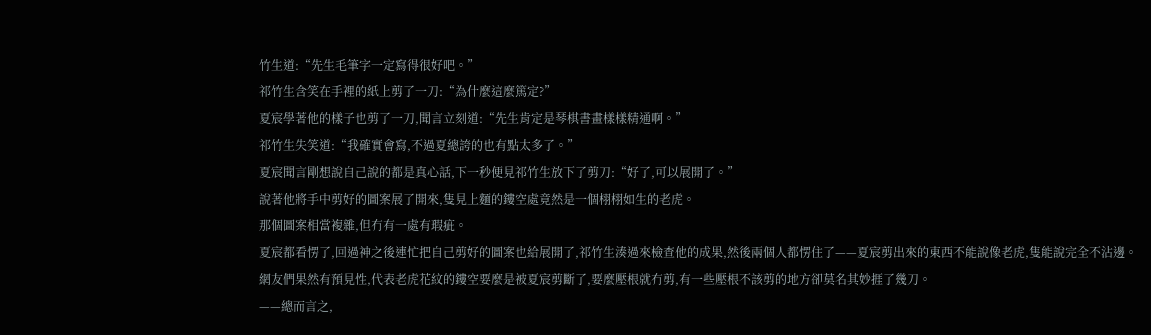竹生道:“先生毛筆字一定寫得很好吧。”
祁竹生含笑在手裡的紙上剪了一刀:“為什麼這麼篤定?”
夏宸學著他的樣子也剪了一刀,聞言立刻道:“先生肯定是琴棋書畫樣樣精通啊。”
祁竹生失笑道:“我確實會寫,不過夏總誇的也有點太多了。”
夏宸聞言剛想說自己說的都是真心話,下一秒便見祁竹生放下了剪刀:“好了,可以展開了。”
說著他將手中剪好的圖案展了開來,隻見上麵的鏤空處竟然是一個栩栩如生的老虎。
那個圖案相當複雜,但冇有一處有瑕疵。
夏宸都看愣了,回過神之後連忙把自己剪好的圖案也給展開了,祁竹生湊過來檢查他的成果,然後兩個人都愣住了——夏宸剪出來的東西不能說像老虎,隻能說完全不沾邊。
網友們果然有預見性,代表老虎花紋的鏤空要麼是被夏宸剪斷了,要麼壓根就冇剪,有一些壓根不該剪的地方卻莫名其妙捱了幾刀。
——總而言之,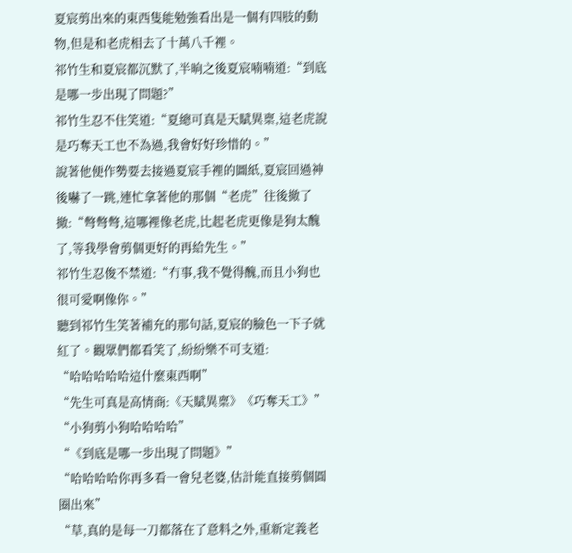夏宸剪出來的東西隻能勉強看出是一個有四肢的動物,但是和老虎相去了十萬八千裡。
祁竹生和夏宸都沉默了,半晌之後夏宸喃喃道:“到底是哪一步出現了問題?”
祁竹生忍不住笑道:“夏總可真是天賦異稟,這老虎說是巧奪天工也不為過,我會好好珍惜的。”
說著他便作勢要去接過夏宸手裡的圖紙,夏宸回過神後嚇了一跳,連忙拿著他的那個“老虎”往後撤了撤:“彆彆彆,這哪裡像老虎,比起老虎更像是狗太醜了,等我學會剪個更好的再給先生。”
祁竹生忍俊不禁道:“冇事,我不覺得醜,而且小狗也很可愛啊像你。”
聽到祁竹生笑著補充的那句話,夏宸的臉色一下子就紅了。觀眾們都看笑了,紛紛樂不可支道:
“哈哈哈哈哈這什麼東西啊”
“先生可真是高情商:《天賦異稟》《巧奪天工》”
“小狗剪小狗哈哈哈哈”
“《到底是哪一步出現了問題》”
“哈哈哈哈你再多看一會兒老婆,估計能直接剪個圓圈出來”
“草,真的是每一刀都落在了意料之外,重新定義老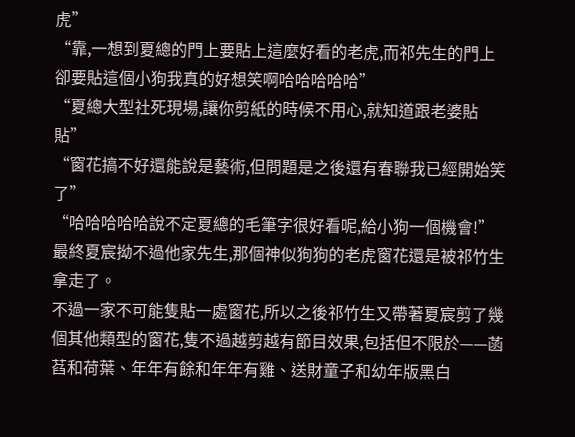虎”
“靠,一想到夏總的門上要貼上這麼好看的老虎,而祁先生的門上卻要貼這個小狗我真的好想笑啊哈哈哈哈哈”
“夏總大型社死現場,讓你剪紙的時候不用心,就知道跟老婆貼貼”
“窗花搞不好還能說是藝術,但問題是之後還有春聯我已經開始笑了”
“哈哈哈哈哈說不定夏總的毛筆字很好看呢,給小狗一個機會!”
最終夏宸拗不過他家先生,那個神似狗狗的老虎窗花還是被祁竹生拿走了。
不過一家不可能隻貼一處窗花,所以之後祁竹生又帶著夏宸剪了幾個其他類型的窗花,隻不過越剪越有節目效果,包括但不限於——菡萏和荷葉、年年有餘和年年有雞、送財童子和幼年版黑白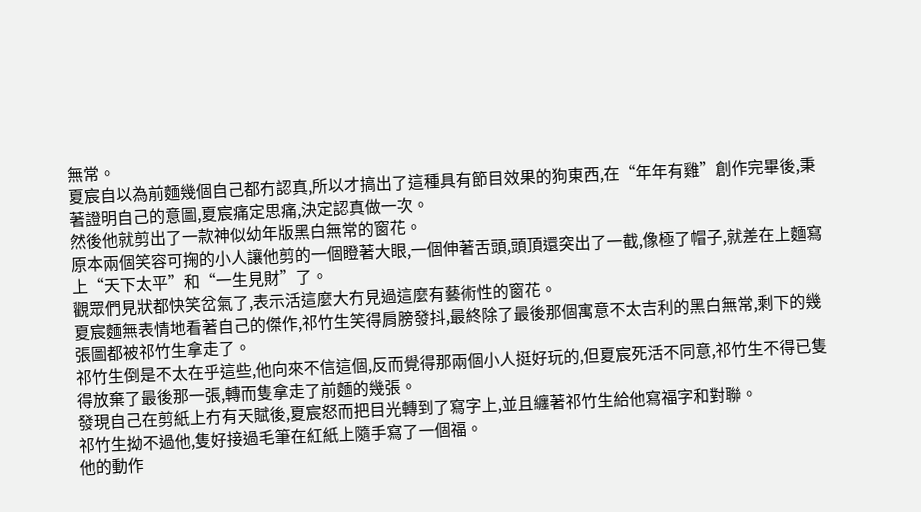無常。
夏宸自以為前麵幾個自己都冇認真,所以才搞出了這種具有節目效果的狗東西,在“年年有雞”創作完畢後,秉著證明自己的意圖,夏宸痛定思痛,決定認真做一次。
然後他就剪出了一款神似幼年版黑白無常的窗花。
原本兩個笑容可掬的小人讓他剪的一個瞪著大眼,一個伸著舌頭,頭頂還突出了一截,像極了帽子,就差在上麵寫上“天下太平”和“一生見財”了。
觀眾們見狀都快笑岔氣了,表示活這麼大冇見過這麼有藝術性的窗花。
夏宸麵無表情地看著自己的傑作,祁竹生笑得肩膀發抖,最終除了最後那個寓意不太吉利的黑白無常,剩下的幾張圖都被祁竹生拿走了。
祁竹生倒是不太在乎這些,他向來不信這個,反而覺得那兩個小人挺好玩的,但夏宸死活不同意,祁竹生不得已隻得放棄了最後那一張,轉而隻拿走了前麵的幾張。
發現自己在剪紙上冇有天賦後,夏宸怒而把目光轉到了寫字上,並且纏著祁竹生給他寫福字和對聯。
祁竹生拗不過他,隻好接過毛筆在紅紙上隨手寫了一個福。
他的動作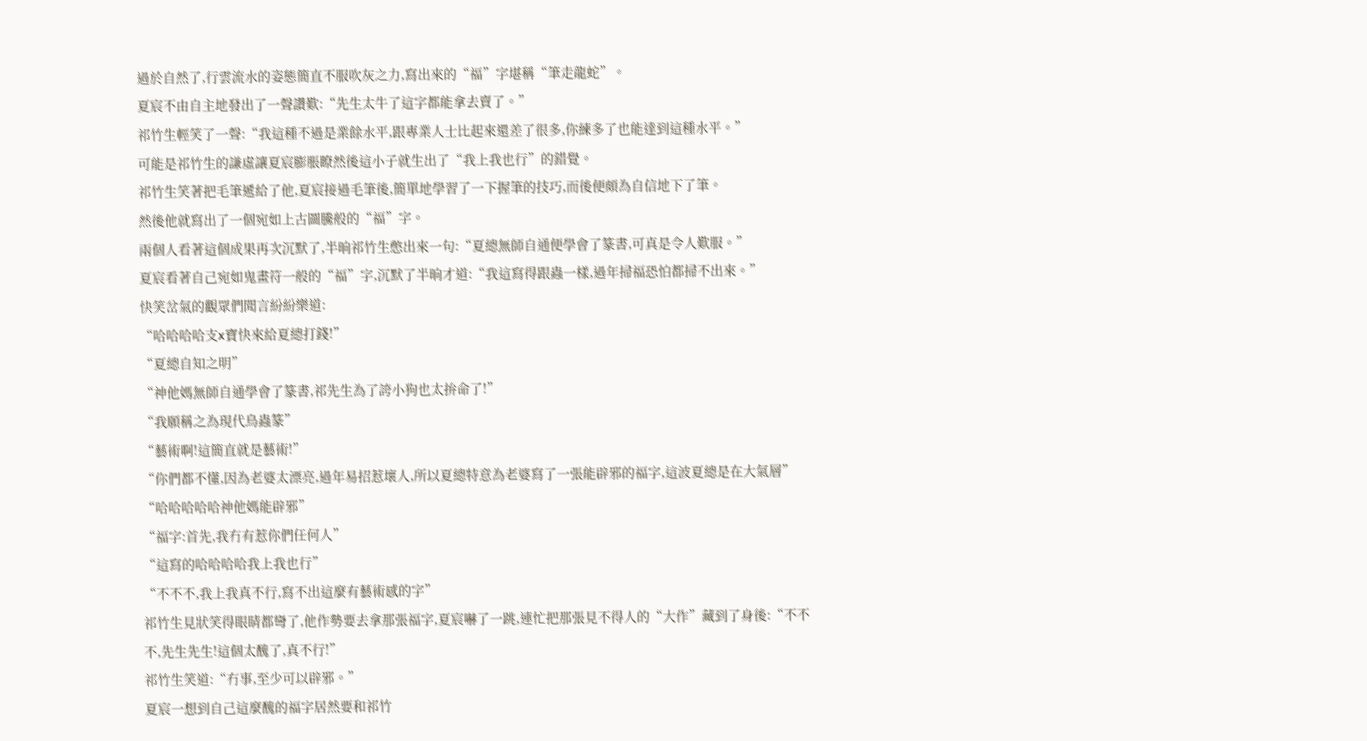過於自然了,行雲流水的姿態簡直不服吹灰之力,寫出來的“福”字堪稱“筆走龍蛇”。
夏宸不由自主地發出了一聲讚歎:“先生太牛了這字都能拿去賣了。”
祁竹生輕笑了一聲:“我這種不過是業餘水平,跟專業人士比起來還差了很多,你練多了也能達到這種水平。”
可能是祁竹生的謙虛讓夏宸膨脹瞭然後這小子就生出了“我上我也行”的錯覺。
祁竹生笑著把毛筆遞給了他,夏宸接過毛筆後,簡單地學習了一下握筆的技巧,而後便頗為自信地下了筆。
然後他就寫出了一個宛如上古圖騰般的“福”字。
兩個人看著這個成果再次沉默了,半晌祁竹生憋出來一句:“夏總無師自通便學會了篆書,可真是令人歎服。”
夏宸看著自己宛如鬼畫符一般的“福”字,沉默了半晌才道:“我這寫得跟蟲一樣,過年掃福恐怕都掃不出來。”
快笑岔氣的觀眾們聞言紛紛樂道:
“哈哈哈哈支x寶快來給夏總打錢!”
“夏總自知之明”
“神他媽無師自通學會了篆書,祁先生為了誇小狗也太拚命了!”
“我願稱之為現代鳥蟲篆”
“藝術啊!這簡直就是藝術!”
“你們都不懂,因為老婆太漂亮,過年易招惹壞人,所以夏總特意為老婆寫了一張能辟邪的福字,這波夏總是在大氣層”
“哈哈哈哈哈神他媽能辟邪”
“福字:首先,我冇有惹你們任何人”
“這寫的哈哈哈哈我上我也行”
“不不不,我上我真不行,寫不出這麼有藝術感的字”
祁竹生見狀笑得眼睛都彎了,他作勢要去拿那張福字,夏宸嚇了一跳,連忙把那張見不得人的“大作”藏到了身後:“不不不,先生先生!這個太醜了,真不行!”
祁竹生笑道:“冇事,至少可以辟邪。”
夏宸一想到自己這麼醜的福字居然要和祁竹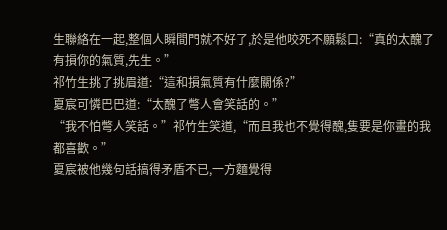生聯絡在一起,整個人瞬間門就不好了,於是他咬死不願鬆口:“真的太醜了有損你的氣質,先生。”
祁竹生挑了挑眉道:“這和損氣質有什麼關係?”
夏宸可憐巴巴道:“太醜了彆人會笑話的。”
“我不怕彆人笑話。”祁竹生笑道,“而且我也不覺得醜,隻要是你畫的我都喜歡。”
夏宸被他幾句話搞得矛盾不已,一方麵覺得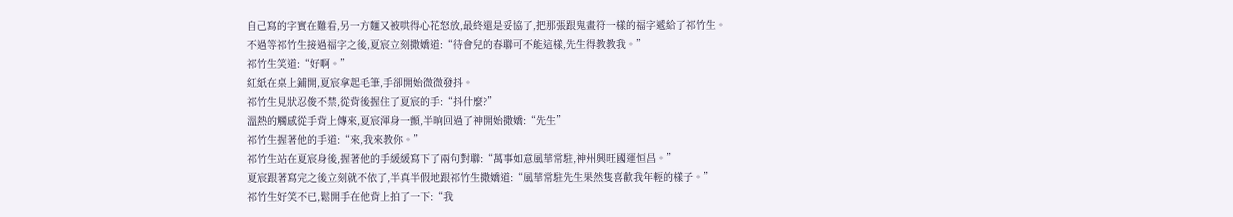自己寫的字實在難看,另一方麵又被哄得心花怒放,最終還是妥協了,把那張跟鬼畫符一樣的福字遞給了祁竹生。
不過等祁竹生接過福字之後,夏宸立刻撒嬌道:“待會兒的春聯可不能這樣,先生得教教我。”
祁竹生笑道:“好啊。”
紅紙在桌上鋪開,夏宸拿起毛筆,手卻開始微微發抖。
祁竹生見狀忍俊不禁,從背後握住了夏宸的手:“抖什麼?”
溫熱的觸感從手背上傳來,夏宸渾身一顫,半晌回過了神開始撒嬌:“先生”
祁竹生握著他的手道:“來,我來教你。”
祁竹生站在夏宸身後,握著他的手緩緩寫下了兩句對聯:“萬事如意風華常駐,神州興旺國運恒昌。”
夏宸跟著寫完之後立刻就不依了,半真半假地跟祁竹生撒嬌道:“風華常駐先生果然隻喜歡我年輕的樣子。”
祁竹生好笑不已,鬆開手在他背上拍了一下:“我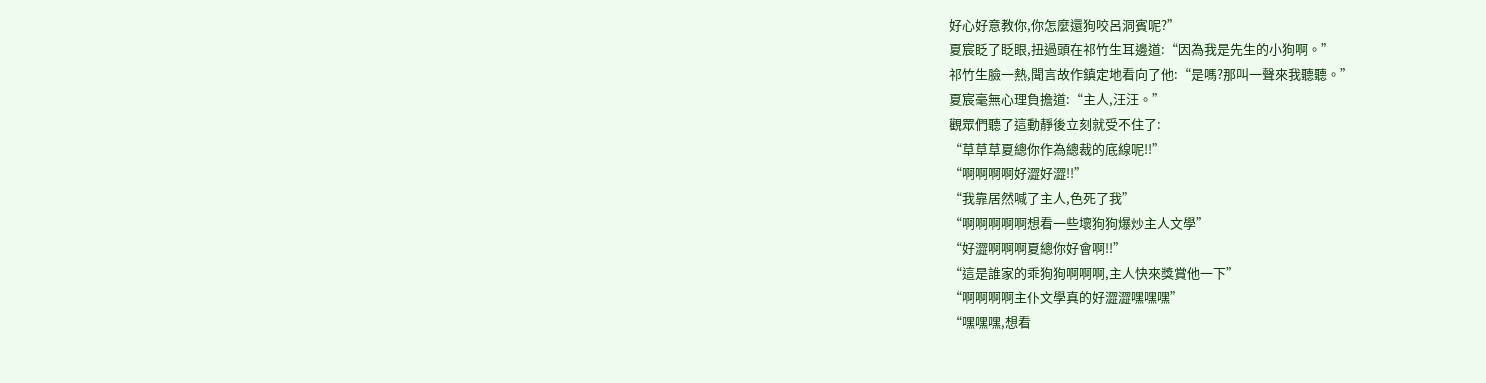好心好意教你,你怎麼還狗咬呂洞賓呢?”
夏宸眨了眨眼,扭過頭在祁竹生耳邊道:“因為我是先生的小狗啊。”
祁竹生臉一熱,聞言故作鎮定地看向了他:“是嗎?那叫一聲來我聽聽。”
夏宸毫無心理負擔道:“主人,汪汪。”
觀眾們聽了這動靜後立刻就受不住了:
“草草草夏總你作為總裁的底線呢!!”
“啊啊啊啊好澀好澀!!”
“我靠居然喊了主人,色死了我”
“啊啊啊啊啊想看一些壞狗狗爆炒主人文學”
“好澀啊啊啊夏總你好會啊!!”
“這是誰家的乖狗狗啊啊啊,主人快來獎賞他一下”
“啊啊啊啊主仆文學真的好澀澀嘿嘿嘿”
“嘿嘿嘿,想看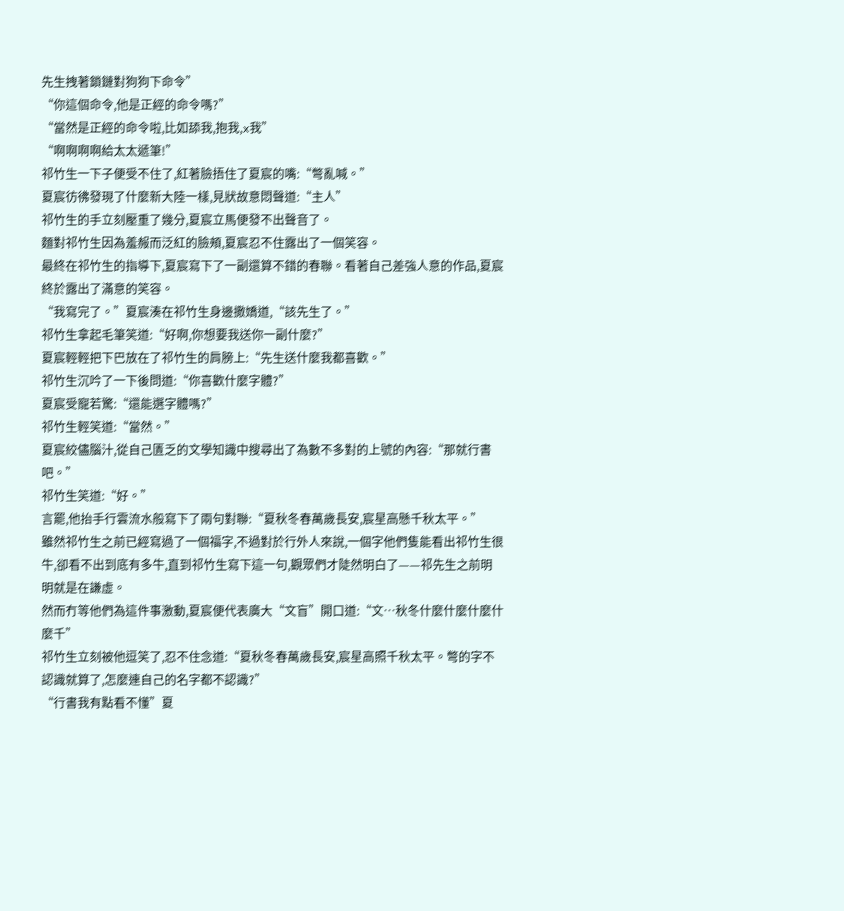先生拽著鎖鏈對狗狗下命令”
“你這個命令,他是正經的命令嗎?”
“當然是正經的命令啦,比如舔我,抱我,x我”
“啊啊啊啊給太太遞筆!”
祁竹生一下子便受不住了,紅著臉捂住了夏宸的嘴:“彆亂喊。”
夏宸彷彿發現了什麼新大陸一樣,見狀故意悶聲道:“主人”
祁竹生的手立刻壓重了幾分,夏宸立馬便發不出聲音了。
麵對祁竹生因為羞赧而泛紅的臉頰,夏宸忍不住露出了一個笑容。
最終在祁竹生的指導下,夏宸寫下了一副還算不錯的春聯。看著自己差強人意的作品,夏宸終於露出了滿意的笑容。
“我寫完了。”夏宸湊在祁竹生身邊撒嬌道,“該先生了。”
祁竹生拿起毛筆笑道:“好啊,你想要我送你一副什麼?”
夏宸輕輕把下巴放在了祁竹生的肩膀上:“先生送什麼我都喜歡。”
祁竹生沉吟了一下後問道:“你喜歡什麼字體?”
夏宸受寵若驚:“還能選字體嗎?”
祁竹生輕笑道:“當然。”
夏宸絞儘腦汁,從自己匱乏的文學知識中搜尋出了為數不多對的上號的內容:“那就行書吧。”
祁竹生笑道:“好。”
言罷,他抬手行雲流水般寫下了兩句對聯:“夏秋冬春萬歲長安,宸星高懸千秋太平。”
雖然祁竹生之前已經寫過了一個福字,不過對於行外人來說,一個字他們隻能看出祁竹生很牛,卻看不出到底有多牛,直到祁竹生寫下這一句,觀眾們才陡然明白了——祁先生之前明明就是在謙虛。
然而冇等他們為這件事激動,夏宸便代表廣大“文盲”開口道:“文…秋冬什麼什麼什麼什麼千”
祁竹生立刻被他逗笑了,忍不住念道:“夏秋冬春萬歲長安,宸星高照千秋太平。彆的字不認識就算了,怎麼連自己的名字都不認識?”
“行書我有點看不懂”夏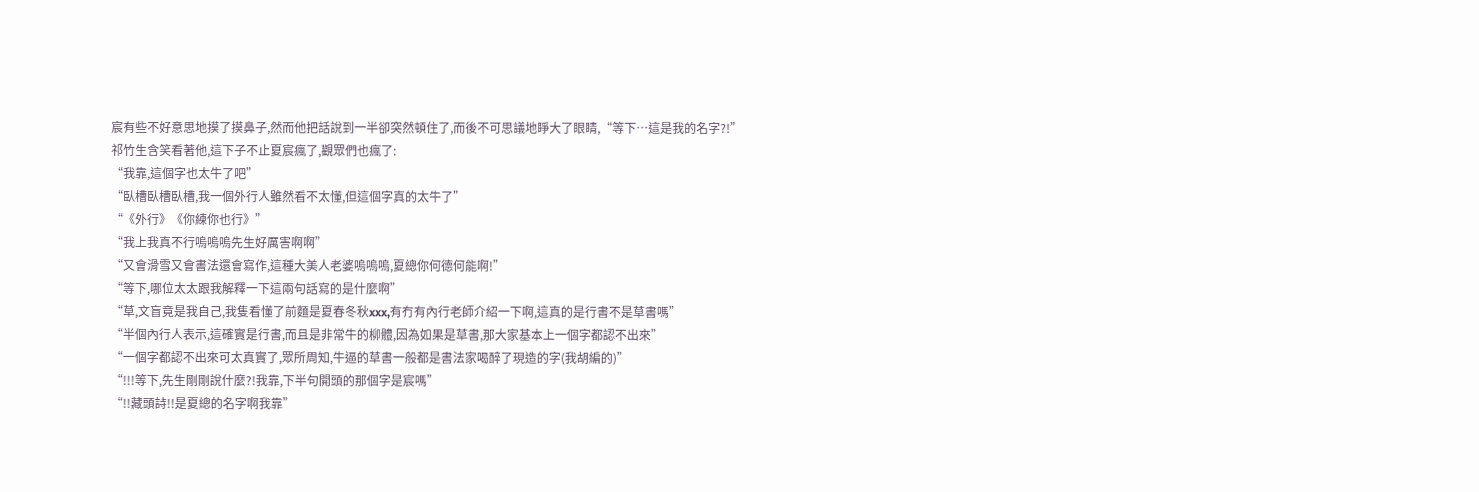宸有些不好意思地摸了摸鼻子,然而他把話說到一半卻突然頓住了,而後不可思議地睜大了眼睛,“等下…這是我的名字?!”
祁竹生含笑看著他,這下子不止夏宸瘋了,觀眾們也瘋了:
“我靠,這個字也太牛了吧”
“臥槽臥槽臥槽,我一個外行人雖然看不太懂,但這個字真的太牛了”
“《外行》《你練你也行》”
“我上我真不行嗚嗚嗚先生好厲害啊啊”
“又會滑雪又會書法還會寫作,這種大美人老婆嗚嗚嗚,夏總你何德何能啊!”
“等下,哪位太太跟我解釋一下這兩句話寫的是什麼啊”
“草,文盲竟是我自己,我隻看懂了前麵是夏春冬秋xxx,有冇有內行老師介紹一下啊,這真的是行書不是草書嗎”
“半個內行人表示,這確實是行書,而且是非常牛的柳體,因為如果是草書,那大家基本上一個字都認不出來”
“一個字都認不出來可太真實了,眾所周知,牛逼的草書一般都是書法家喝醉了現造的字(我胡編的)”
“!!!等下,先生剛剛說什麼?!我靠,下半句開頭的那個字是宸嗎”
“!!藏頭詩!!是夏總的名字啊我靠”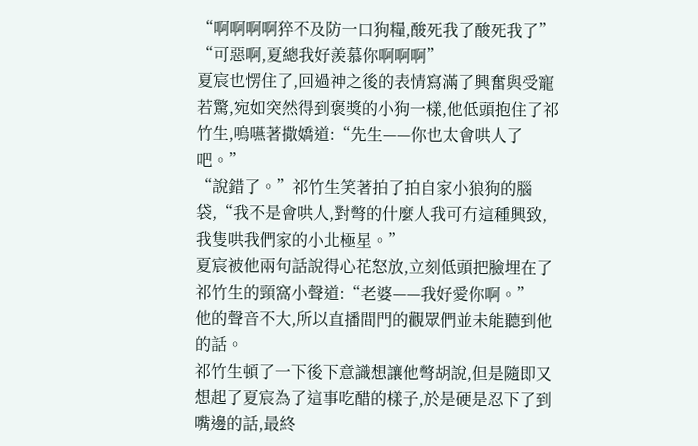“啊啊啊啊猝不及防一口狗糧,酸死我了酸死我了”
“可惡啊,夏總我好羨慕你啊啊啊”
夏宸也愣住了,回過神之後的表情寫滿了興奮與受寵若驚,宛如突然得到褒獎的小狗一樣,他低頭抱住了祁竹生,嗚嚥著撒嬌道:“先生——你也太會哄人了吧。”
“說錯了。”祁竹生笑著拍了拍自家小狼狗的腦袋,“我不是會哄人,對彆的什麼人我可冇這種興致,我隻哄我們家的小北極星。”
夏宸被他兩句話說得心花怒放,立刻低頭把臉埋在了祁竹生的頸窩小聲道:“老婆——我好愛你啊。”
他的聲音不大,所以直播間門的觀眾們並未能聽到他的話。
祁竹生頓了一下後下意識想讓他彆胡說,但是隨即又想起了夏宸為了這事吃醋的樣子,於是硬是忍下了到嘴邊的話,最終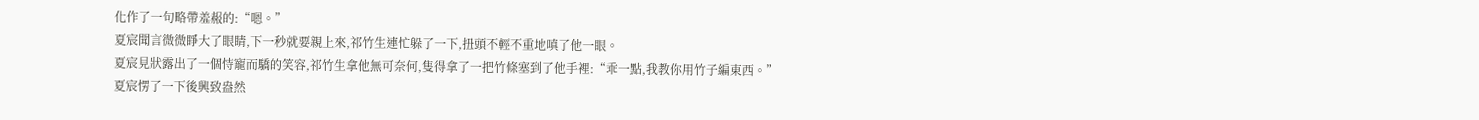化作了一句略帶羞赧的:“嗯。”
夏宸聞言微微睜大了眼睛,下一秒就要親上來,祁竹生連忙躲了一下,扭頭不輕不重地嗔了他一眼。
夏宸見狀露出了一個恃寵而驕的笑容,祁竹生拿他無可奈何,隻得拿了一把竹條塞到了他手裡:“乖一點,我教你用竹子編東西。”
夏宸愣了一下後興致盎然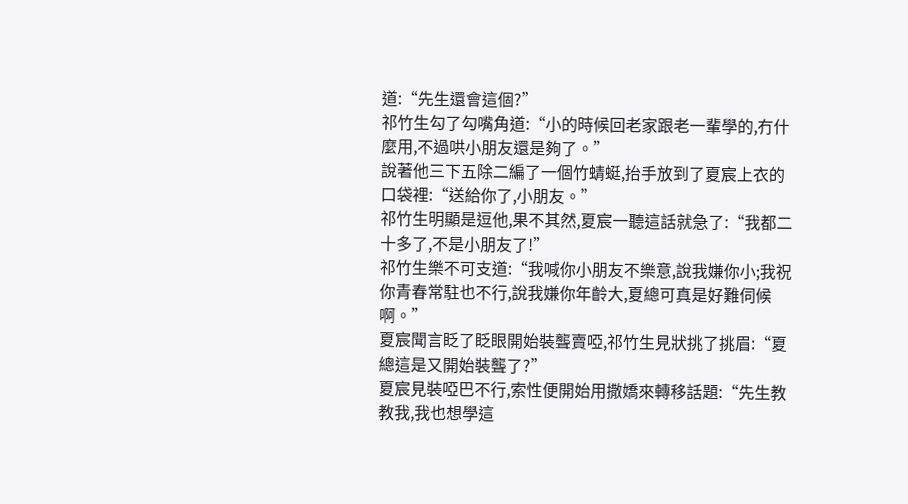道:“先生還會這個?”
祁竹生勾了勾嘴角道:“小的時候回老家跟老一輩學的,冇什麼用,不過哄小朋友還是夠了。”
說著他三下五除二編了一個竹蜻蜓,抬手放到了夏宸上衣的口袋裡:“送給你了,小朋友。”
祁竹生明顯是逗他,果不其然,夏宸一聽這話就急了:“我都二十多了,不是小朋友了!”
祁竹生樂不可支道:“我喊你小朋友不樂意,說我嫌你小;我祝你青春常駐也不行,說我嫌你年齡大,夏總可真是好難伺候啊。”
夏宸聞言眨了眨眼開始裝聾賣啞,祁竹生見狀挑了挑眉:“夏總這是又開始裝聾了?”
夏宸見裝啞巴不行,索性便開始用撒嬌來轉移話題:“先生教教我,我也想學這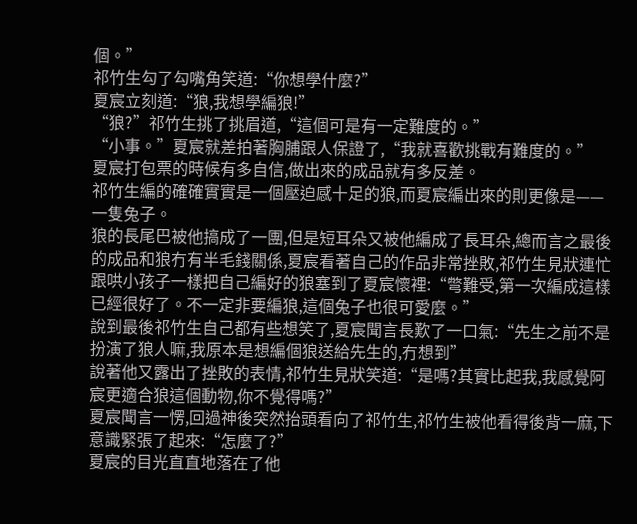個。”
祁竹生勾了勾嘴角笑道:“你想學什麼?”
夏宸立刻道:“狼,我想學編狼!”
“狼?”祁竹生挑了挑眉道,“這個可是有一定難度的。”
“小事。”夏宸就差拍著胸脯跟人保證了,“我就喜歡挑戰有難度的。”
夏宸打包票的時候有多自信,做出來的成品就有多反差。
祁竹生編的確確實實是一個壓迫感十足的狼,而夏宸編出來的則更像是——一隻兔子。
狼的長尾巴被他搞成了一團,但是短耳朵又被他編成了長耳朵,總而言之最後的成品和狼冇有半毛錢關係,夏宸看著自己的作品非常挫敗,祁竹生見狀連忙跟哄小孩子一樣把自己編好的狼塞到了夏宸懷裡:“彆難受,第一次編成這樣已經很好了。不一定非要編狼,這個兔子也很可愛麼。”
說到最後祁竹生自己都有些想笑了,夏宸聞言長歎了一口氣:“先生之前不是扮演了狼人嘛,我原本是想編個狼送給先生的,冇想到”
說著他又露出了挫敗的表情,祁竹生見狀笑道:“是嗎?其實比起我,我感覺阿宸更適合狼這個動物,你不覺得嗎?”
夏宸聞言一愣,回過神後突然抬頭看向了祁竹生,祁竹生被他看得後背一麻,下意識緊張了起來:“怎麼了?”
夏宸的目光直直地落在了他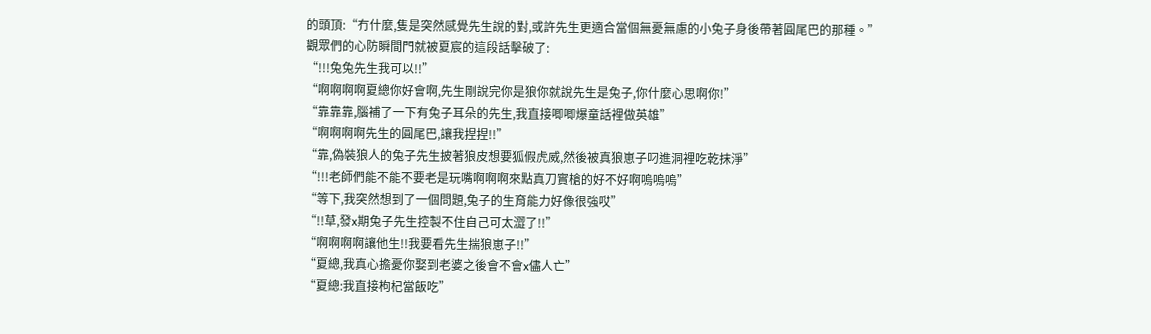的頭頂:“冇什麼,隻是突然感覺先生說的對,或許先生更適合當個無憂無慮的小兔子身後帶著圓尾巴的那種。”
觀眾們的心防瞬間門就被夏宸的這段話擊破了:
“!!!兔兔先生我可以!!”
“啊啊啊啊夏總你好會啊,先生剛說完你是狼你就說先生是兔子,你什麼心思啊你!”
“靠靠靠,腦補了一下有兔子耳朵的先生,我直接唧唧爆童話裡做英雄”
“啊啊啊啊先生的圓尾巴,讓我捏捏!!”
“靠,偽裝狼人的兔子先生披著狼皮想要狐假虎威,然後被真狼崽子叼進洞裡吃乾抹淨”
“!!!老師們能不能不要老是玩嘴啊啊啊來點真刀實槍的好不好啊嗚嗚嗚”
“等下,我突然想到了一個問題,兔子的生育能力好像很強哎”
“!!草,發x期兔子先生控製不住自己可太澀了!!”
“啊啊啊啊讓他生!!我要看先生揣狼崽子!!”
“夏總,我真心擔憂你娶到老婆之後會不會x儘人亡”
“夏總:我直接枸杞當飯吃”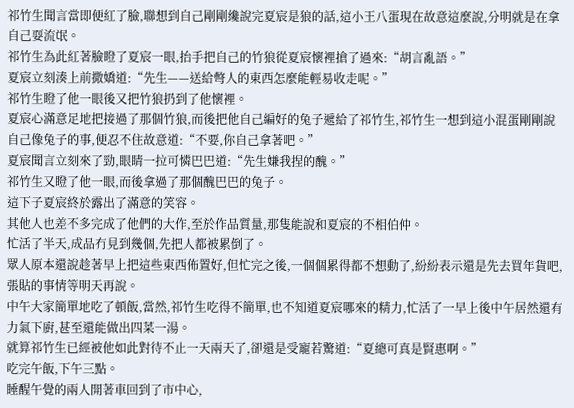祁竹生聞言當即便紅了臉,聯想到自己剛剛纔說完夏宸是狼的話,這小王八蛋現在故意這麼說,分明就是在拿自己耍流氓。
祁竹生為此紅著臉瞪了夏宸一眼,抬手把自己的竹狼從夏宸懷裡搶了過來:“胡言亂語。”
夏宸立刻湊上前撒嬌道:“先生——送給彆人的東西怎麼能輕易收走呢。”
祁竹生瞪了他一眼後又把竹狼扔到了他懷裡。
夏宸心滿意足地把接過了那個竹狼,而後把他自己編好的兔子遞給了祁竹生,祁竹生一想到這小混蛋剛剛說自己像兔子的事,便忍不住故意道:“不要,你自己拿著吧。”
夏宸聞言立刻來了勁,眼睛一拉可憐巴巴道:“先生嫌我捏的醜。”
祁竹生又瞪了他一眼,而後拿過了那個醜巴巴的兔子。
這下子夏宸終於露出了滿意的笑容。
其他人也差不多完成了他們的大作,至於作品質量,那隻能說和夏宸的不相伯仲。
忙活了半天,成品冇見到幾個,先把人都被累倒了。
眾人原本還說趁著早上把這些東西佈置好,但忙完之後,一個個累得都不想動了,紛紛表示還是先去買年貨吧,張貼的事情等明天再說。
中午大家簡單地吃了頓飯,當然,祁竹生吃得不簡單,也不知道夏宸哪來的精力,忙活了一早上後中午居然還有力氣下廚,甚至還能做出四菜一湯。
就算祁竹生已經被他如此對待不止一天兩天了,卻還是受寵若驚道:“夏總可真是賢惠啊。”
吃完午飯,下午三點。
睡醒午覺的兩人開著車回到了市中心,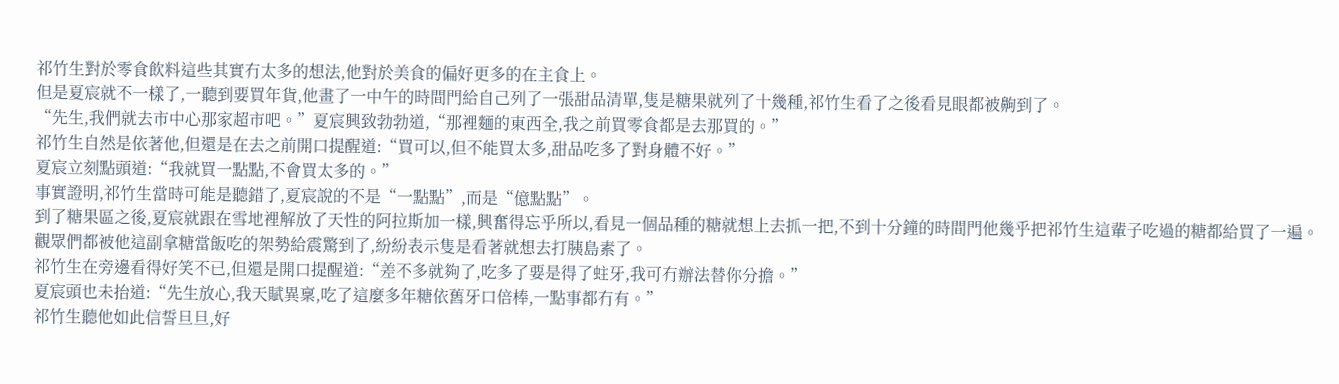祁竹生對於零食飲料這些其實冇太多的想法,他對於美食的偏好更多的在主食上。
但是夏宸就不一樣了,一聽到要買年貨,他畫了一中午的時間門給自己列了一張甜品清單,隻是糖果就列了十幾種,祁竹生看了之後看見眼都被齁到了。
“先生,我們就去市中心那家超市吧。”夏宸興致勃勃道,“那裡麵的東西全,我之前買零食都是去那買的。”
祁竹生自然是依著他,但還是在去之前開口提醒道:“買可以,但不能買太多,甜品吃多了對身體不好。”
夏宸立刻點頭道:“我就買一點點,不會買太多的。”
事實證明,祁竹生當時可能是聽錯了,夏宸說的不是“一點點”,而是“億點點”。
到了糖果區之後,夏宸就跟在雪地裡解放了天性的阿拉斯加一樣,興奮得忘乎所以,看見一個品種的糖就想上去抓一把,不到十分鐘的時間門他幾乎把祁竹生這輩子吃過的糖都給買了一遍。
觀眾們都被他這副拿糖當飯吃的架勢給震驚到了,紛紛表示隻是看著就想去打胰島素了。
祁竹生在旁邊看得好笑不已,但還是開口提醒道:“差不多就夠了,吃多了要是得了蛀牙,我可冇辦法替你分擔。”
夏宸頭也未抬道:“先生放心,我天賦異稟,吃了這麼多年糖依舊牙口倍棒,一點事都冇有。”
祁竹生聽他如此信誓旦旦,好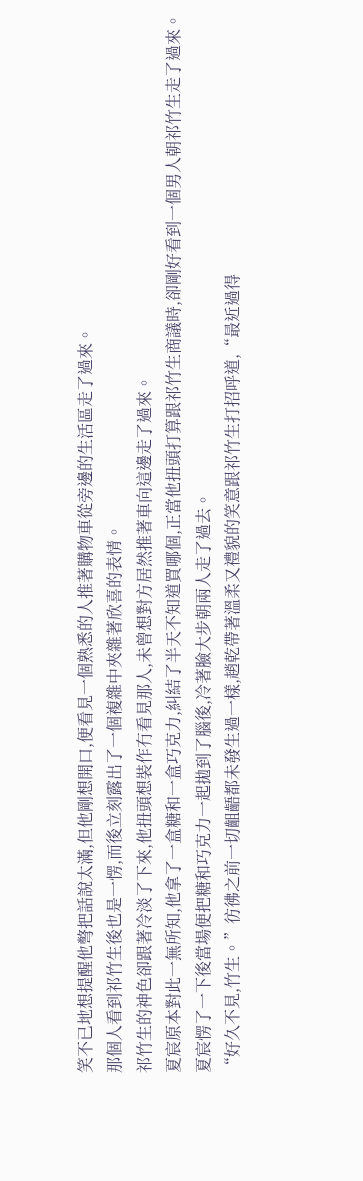笑不已地想提醒他彆把話說太滿,但他剛想開口,便看見一個熟悉的人推著購物車從旁邊的生活區走了過來。
那個人看到祁竹生後也是一愣,而後立刻露出了一個複雜中夾雜著欣喜的表情。
祁竹生的神色卻跟著冷淡了下來,他扭頭想裝作冇看見那人,未曾想對方居然推著車向這邊走了過來。
夏宸原本對此一無所知,他拿了一盒糖和一盒巧克力,糾結了半天不知道買哪個,正當他扭頭打算跟祁竹生商議時,卻剛好看到一個男人朝祁竹生走了過來。
夏宸愣了一下後當場便把糖和巧克力一起拋到了腦後,冷著臉大步朝兩人走了過去。
“好久不見,竹生。”彷彿之前一切齟齬都未發生過一樣,趙乾帶著溫柔又禮貌的笑意跟祁竹生打招呼道,“最近過得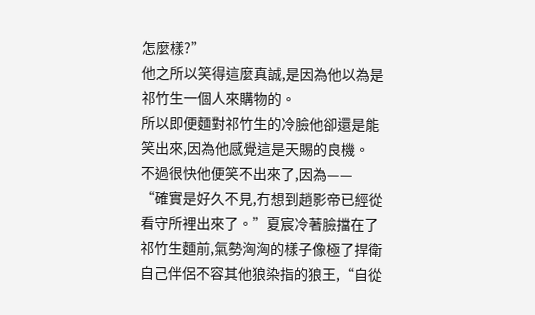怎麼樣?”
他之所以笑得這麼真誠,是因為他以為是祁竹生一個人來購物的。
所以即便麵對祁竹生的冷臉他卻還是能笑出來,因為他感覺這是天賜的良機。
不過很快他便笑不出來了,因為——
“確實是好久不見,冇想到趙影帝已經從看守所裡出來了。”夏宸冷著臉擋在了祁竹生麵前,氣勢洶洶的樣子像極了捍衛自己伴侶不容其他狼染指的狼王,“自從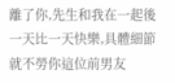離了你,先生和我在一起後一天比一天快樂,具體細節就不勞你這位前男友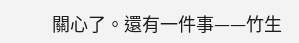關心了。還有一件事——竹生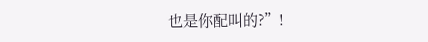也是你配叫的?”!